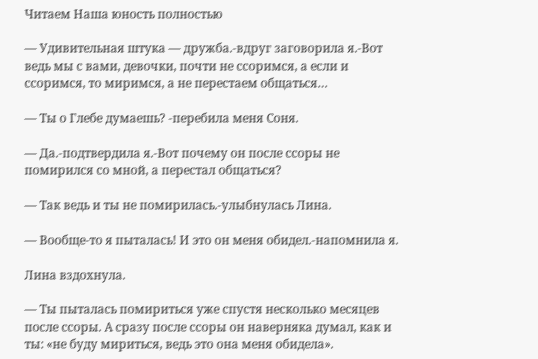Читаем Наша юность полностью

— Удивительная штука — дружба.-вдруг заговорила я.-Вот ведь мы с вами, девочки, почти не ссоримся, а если и ссоримся, то миримся, а не перестаем общаться…

— Ты о Глебе думаешь? -перебила меня Соня.

— Да.-подтвердила я.-Вот почему он после ссоры не помирился со мной, а перестал общаться?

— Так ведь и ты не помирилась.-улыбнулась Лина.

— Вообще-то я пыталась! И это он меня обидел.-напомнила я.

Лина вздохнула.

— Ты пыталась помириться уже спустя несколько месяцев после ссоры. А сразу после ссоры он наверняка думал, как и ты: «не буду мириться, ведь это она меня обидела».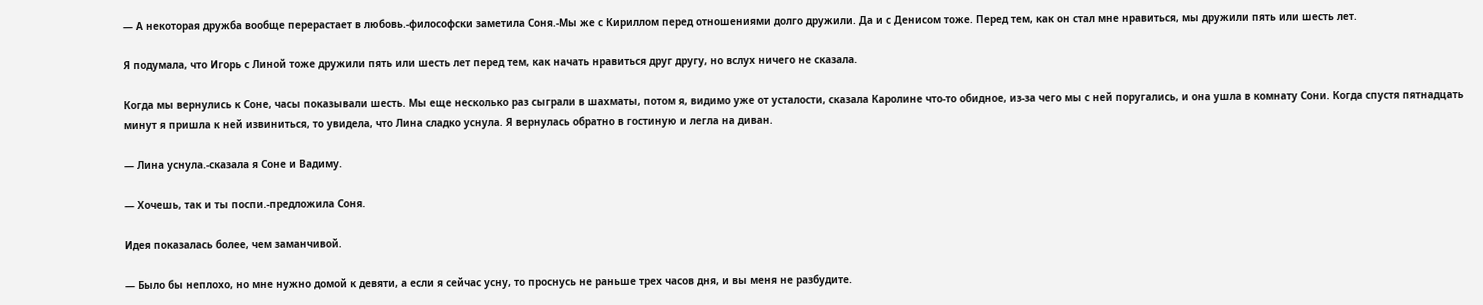— А некоторая дружба вообще перерастает в любовь.-философски заметила Соня.-Мы же с Кириллом перед отношениями долго дружили. Да и с Денисом тоже. Перед тем, как он стал мне нравиться, мы дружили пять или шесть лет.

Я подумала, что Игорь с Линой тоже дружили пять или шесть лет перед тем, как начать нравиться друг другу, но вслух ничего не сказала.

Когда мы вернулись к Соне, часы показывали шесть. Мы еще несколько раз сыграли в шахматы, потом я, видимо уже от усталости, сказала Каролине что-то обидное, из-за чего мы с ней поругались, и она ушла в комнату Сони. Когда спустя пятнадцать минут я пришла к ней извиниться, то увидела, что Лина сладко уснула. Я вернулась обратно в гостиную и легла на диван.

— Лина уснула.-сказала я Соне и Вадиму.

— Хочешь, так и ты поспи.-предложила Соня.

Идея показалась более, чем заманчивой.

— Было бы неплохо, но мне нужно домой к девяти, а если я сейчас усну, то проснусь не раньше трех часов дня, и вы меня не разбудите.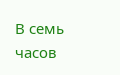В семь часов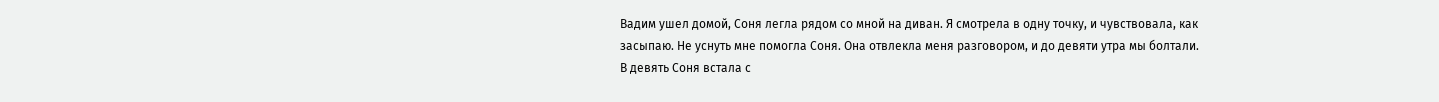Вадим ушел домой, Соня легла рядом со мной на диван. Я смотрела в одну точку, и чувствовала, как засыпаю. Не уснуть мне помогла Соня. Она отвлекла меня разговором, и до девяти утра мы болтали. В девять Соня встала с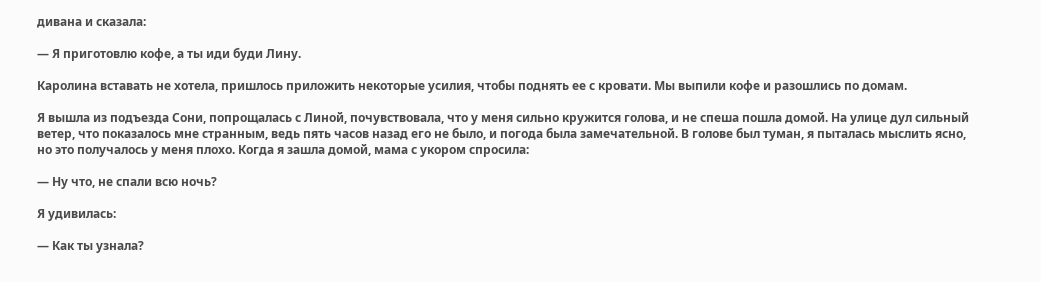дивана и сказала:

— Я приготовлю кофе, а ты иди буди Лину.

Каролина вставать не хотела, пришлось приложить некоторые усилия, чтобы поднять ее с кровати. Мы выпили кофе и разошлись по домам.

Я вышла из подъезда Сони, попрощалась с Линой, почувствовала, что у меня сильно кружится голова, и не спеша пошла домой. На улице дул сильный ветер, что показалось мне странным, ведь пять часов назад его не было, и погода была замечательной. В голове был туман, я пыталась мыслить ясно, но это получалось у меня плохо. Когда я зашла домой, мама с укором спросила:

— Ну что, не спали всю ночь?

Я удивилась:

— Как ты узнала?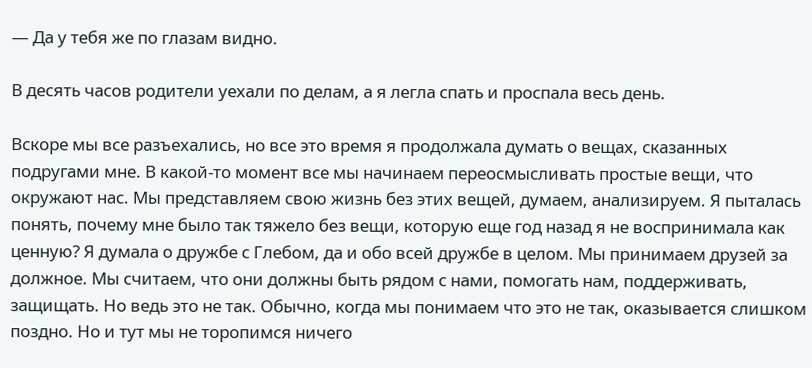— Да у тебя же по глазам видно.

В десять часов родители уехали по делам, а я легла спать и проспала весь день.

Вскоре мы все разъехались, но все это время я продолжала думать о вещах, сказанных подругами мне. В какой-то момент все мы начинаем переосмысливать простые вещи, что окружают нас. Мы представляем свою жизнь без этих вещей, думаем, анализируем. Я пыталась понять, почему мне было так тяжело без вещи, которую еще год назад я не воспринимала как ценную? Я думала о дружбе с Глебом, да и обо всей дружбе в целом. Мы принимаем друзей за должное. Мы считаем, что они должны быть рядом с нами, помогать нам, поддерживать, защищать. Но ведь это не так. Обычно, когда мы понимаем что это не так, оказывается слишком поздно. Но и тут мы не торопимся ничего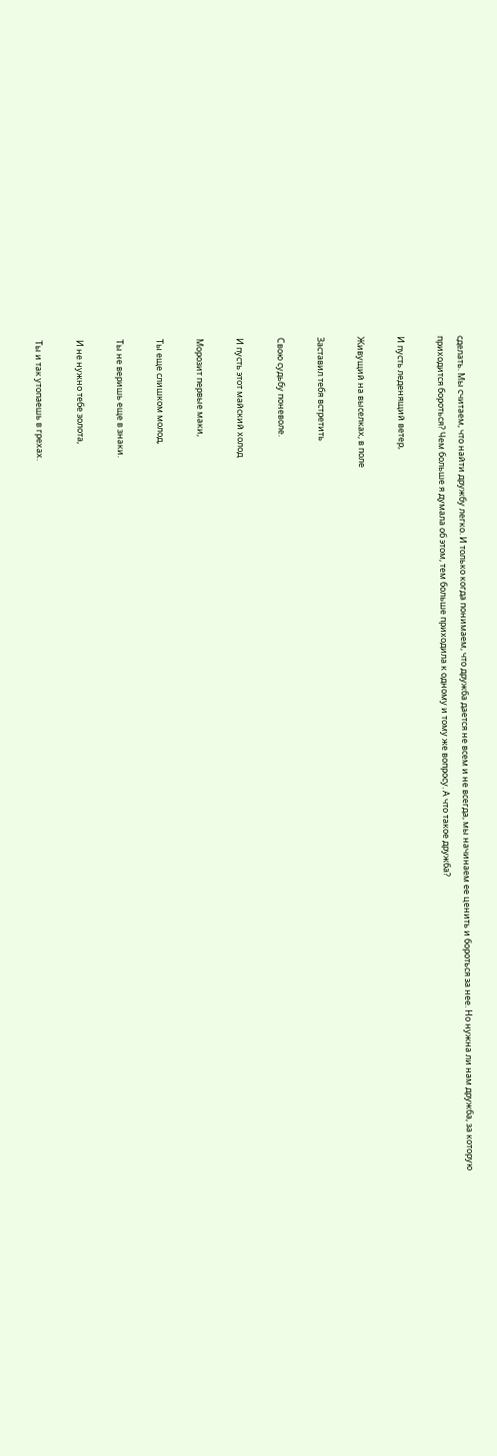сделать. Мы считаем, что найти дружбу легко. И только когда понимаем, что дружба дается не всем и не всегда, мы начинаем ее ценить и бороться за нее. Но нужна ли нам дружба, за которую приходится бороться? Чем больше я думала об этом, тем больше приходила к одному и тому же вопросу. А что такое дружба?

И пусть леденящий ветер,

Живущий на выселках, в поле

Заставил тебя встретить

Свою судьбу поневоле.

И пусть этот майский холод

Морозит первые маки,

Ты еще слишком молод,

Ты не веришь еще в знаки.

И не нужно тебе золота,

Ты и так утопаешь в грехах.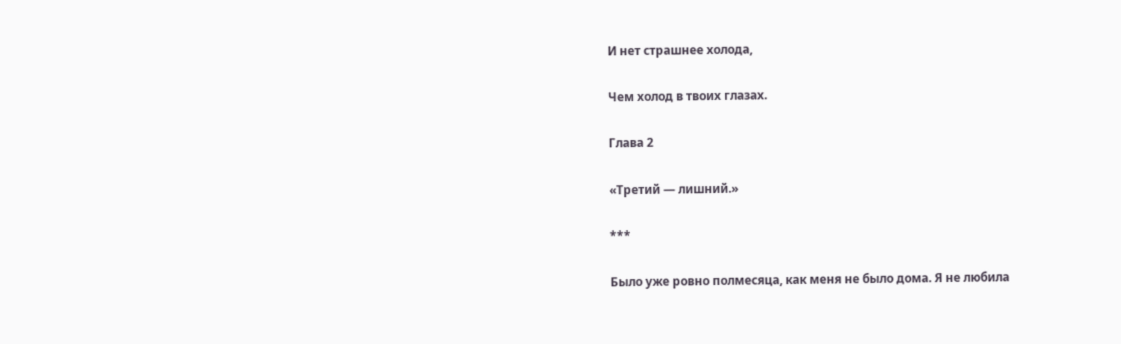И нет страшнее холода,

Чем холод в твоих глазах.

Глава 2

«Третий — лишний.»

***

Было уже ровно полмесяца, как меня не было дома. Я не любила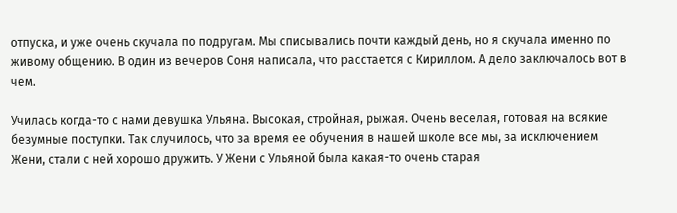отпуска, и уже очень скучала по подругам. Мы списывались почти каждый день, но я скучала именно по живому общению. В один из вечеров Соня написала, что расстается с Кириллом. А дело заключалось вот в чем.

Училась когда-то с нами девушка Ульяна. Высокая, стройная, рыжая. Очень веселая, готовая на всякие безумные поступки. Так случилось, что за время ее обучения в нашей школе все мы, за исключением Жени, стали с ней хорошо дружить. У Жени с Ульяной была какая-то очень старая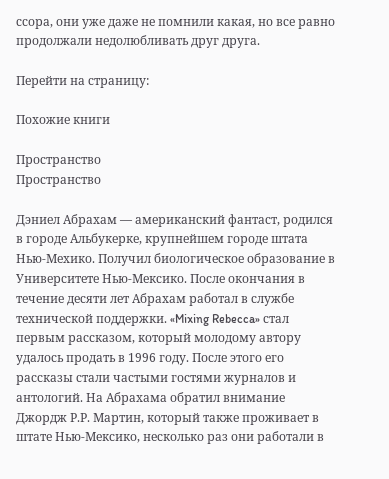ссора, они уже даже не помнили какая, но все равно продолжали недолюбливать друг друга.

Перейти на страницу:

Похожие книги

Пространство
Пространство

Дэниел Абрахам — американский фантаст, родился в городе Альбукерке, крупнейшем городе штата Нью-Мехико. Получил биологическое образование в Университете Нью-Мексико. После окончания в течение десяти лет Абрахам работал в службе технической поддержки. «Mixing Rebecca» стал первым рассказом, который молодому автору удалось продать в 1996 году. После этого его рассказы стали частыми гостями журналов и антологий. На Абрахама обратил внимание Джордж Р.Р. Мартин, который также проживает в штате Нью-Мексико, несколько раз они работали в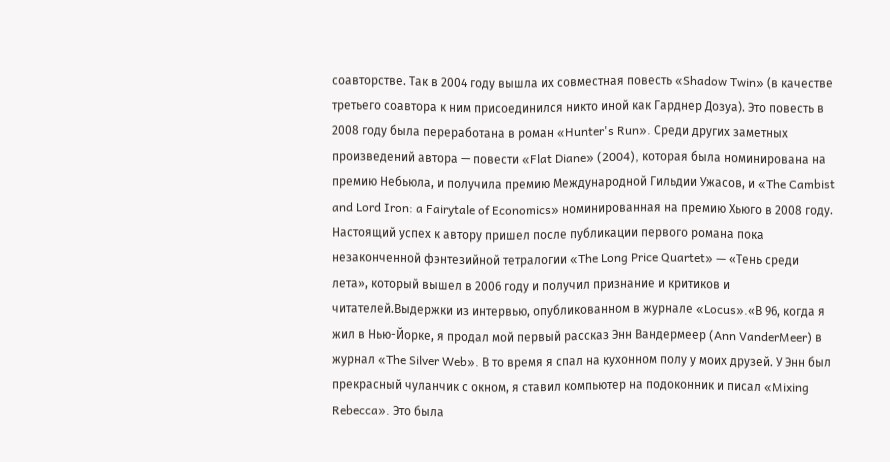соавторстве. Так в 2004 году вышла их совместная повесть «Shadow Twin» (в качестве третьего соавтора к ним присоединился никто иной как Гарднер Дозуа). Это повесть в 2008 году была переработана в роман «Hunter's Run». Среди других заметных произведений автора — повести «Flat Diane» (2004), которая была номинирована на премию Небьюла, и получила премию Международной Гильдии Ужасов, и «The Cambist and Lord Iron: a Fairytale of Economics» номинированная на премию Хьюго в 2008 году. Настоящий успех к автору пришел после публикации первого романа пока незаконченной фэнтезийной тетралогии «The Long Price Quartet» — «Тень среди лета», который вышел в 2006 году и получил признание и критиков и читателей.Выдержки из интервью, опубликованном в журнале «Locus».«В 96, когда я жил в Нью-Йорке, я продал мой первый рассказ Энн Вандермеер (Ann VanderMeer) в журнал «The Silver Web». В то время я спал на кухонном полу у моих друзей. У Энн был прекрасный чуланчик с окном, я ставил компьютер на подоконник и писал «Mixing Rebecca». Это была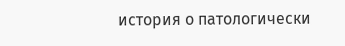история о патологически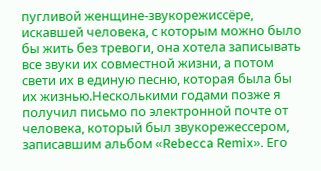пугливой женщине-звукорежиссёре, искавшей человека, с которым можно было бы жить без тревоги, она хотела записывать все звуки их совместной жизни, а потом свети их в единую песню, которая была бы их жизнью.Несколькими годами позже я получил письмо по электронной почте от человека, который был звукорежессером, записавшим альбом «Rebecca Remix». Его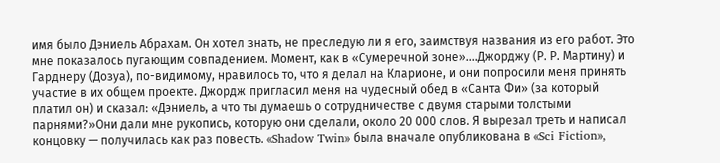имя было Дэниель Абрахам. Он хотел знать, не преследую ли я его, заимствуя названия из его работ. Это мне показалось пугающим совпадением. Момент, как в «Сумеречной зоне»....Джорджу (Р. Р. Мартину) и Гарднеру (Дозуа), по-видимому, нравилось то, что я делал на Кларионе, и они попросили меня принять участие в их общем проекте. Джордж пригласил меня на чудесный обед в «Санта Фи» (за который платил он) и сказал: «Дэниель, а что ты думаешь о сотрудничестве с двумя старыми толстыми парнями?»Они дали мне рукопись, которую они сделали, около 20 000 слов. Я вырезал треть и написал концовку — получилась как раз повесть. «Shadow Twin» была вначале опубликована в «Sci Fiction»,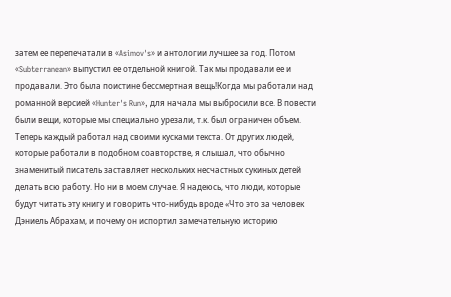затем ее перепечатали в «Asimov's» и антологии лучшее за год. Потом «Subterranean» выпустил ее отдельной книгой. Так мы продавали ее и продавали. Это была поистине бессмертная вещь!Когда мы работали над романной версией «Hunter's Run», для начала мы выбросили все. В повести были вещи, которые мы специально урезали, т.к. был ограничен объем. Теперь каждый работал над своими кусками текста. От других людей, которые работали в подобном соавторстве, я слышал, что обычно знаменитый писатель заставляет нескольких несчастных сукиных детей делать всю работу. Но ни в моем случае. Я надеюсь, что люди, которые будут читать эту книгу и говорить что-нибудь вроде «Что это за человек Дэниель Абрахам, и почему он испортил замечательную историю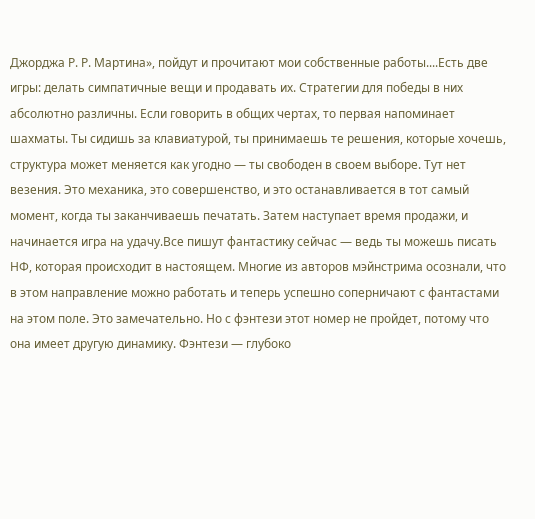Джорджа Р. Р. Мартина», пойдут и прочитают мои собственные работы....Есть две игры: делать симпатичные вещи и продавать их. Стратегии для победы в них абсолютно различны. Если говорить в общих чертах, то первая напоминает шахматы. Ты сидишь за клавиатурой, ты принимаешь те решения, которые хочешь, структура может меняется как угодно — ты свободен в своем выборе. Тут нет везения. Это механика, это совершенство, и это останавливается в тот самый момент, когда ты заканчиваешь печатать. Затем наступает время продажи, и начинается игра на удачу.Все пишут фантастику сейчас — ведь ты можешь писать НФ, которая происходит в настоящем. Многие из авторов мэйнстрима осознали, что в этом направление можно работать и теперь успешно соперничают с фантастами на этом поле. Это замечательно. Но с фэнтези этот номер не пройдет, потому что она имеет другую динамику. Фэнтези — глубоко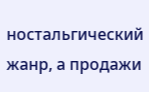ностальгический жанр, а продажи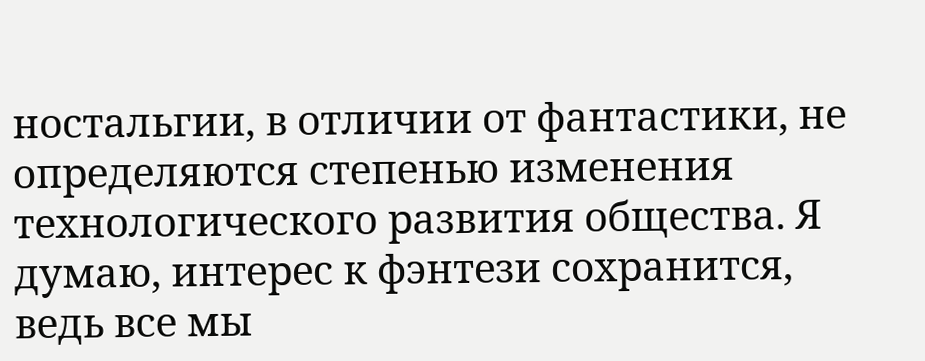ностальгии, в отличии от фантастики, не определяются степенью изменения технологического развития общества. Я думаю, интерес к фэнтези сохранится, ведь все мы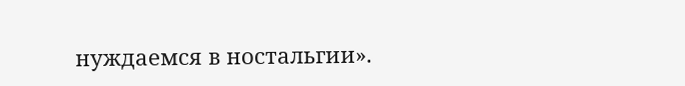нуждаемся в ностальгии».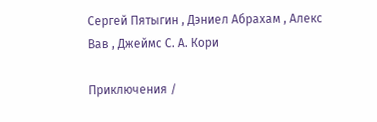Сергей Пятыгин , Дэниел Абрахам , Алекс Вав , Джеймс С. А. Кори

Приключения /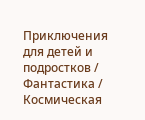Приключения для детей и подростков / Фантастика / Космическая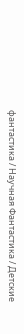фантастика / Научная Фантастика / Детские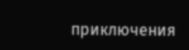приключения